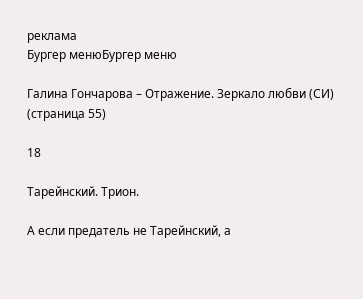реклама
Бургер менюБургер меню

Галина Гончарова – Отражение. Зеркало любви (СИ) (страница 55)

18

Тарейнский. Трион.

А если предатель не Тарейнский, а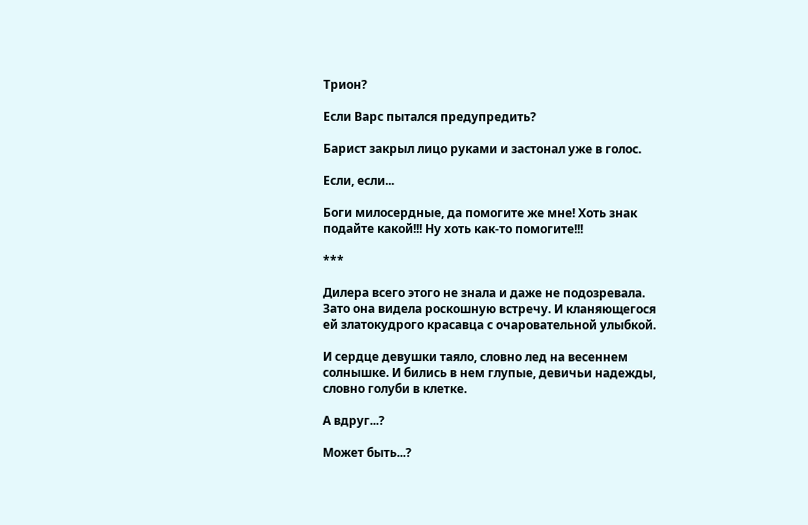Трион?

Если Варс пытался предупредить?

Барист закрыл лицо руками и застонал уже в голос.

Если, если...

Боги милосердные, да помогите же мне! Хоть знак подайте какой!!! Ну хоть как-то помогите!!!

***

Дилера всего этого не знала и даже не подозревала. Зато она видела роскошную встречу. И кланяющегося ей златокудрого красавца с очаровательной улыбкой.

И сердце девушки таяло, словно лед на весеннем солнышке. И бились в нем глупые, девичьи надежды, словно голуби в клетке.

А вдруг...?

Может быть...?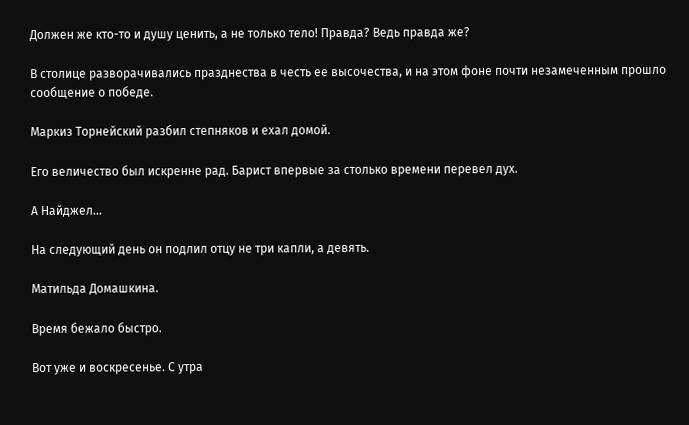Должен же кто-то и душу ценить, а не только тело! Правда? Ведь правда же?

В столице разворачивались празднества в честь ее высочества, и на этом фоне почти незамеченным прошло сообщение о победе.

Маркиз Торнейский разбил степняков и ехал домой.

Его величество был искренне рад. Барист впервые за столько времени перевел дух.

А Найджел...

На следующий день он подлил отцу не три капли, а девять.

Матильда Домашкина.

Время бежало быстро.

Вот уже и воскресенье. С утра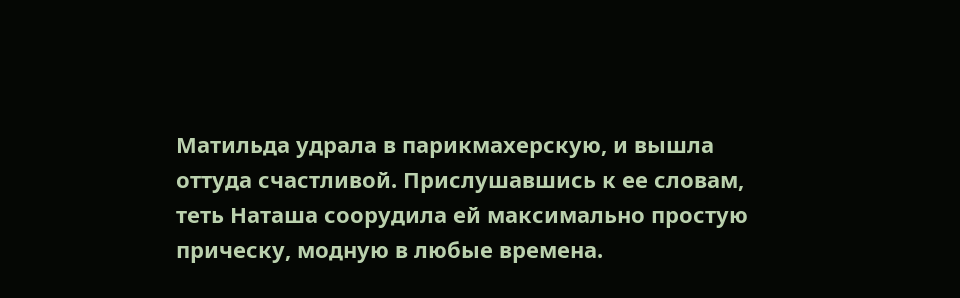Матильда удрала в парикмахерскую, и вышла оттуда счастливой. Прислушавшись к ее словам, теть Наташа соорудила ей максимально простую прическу, модную в любые времена.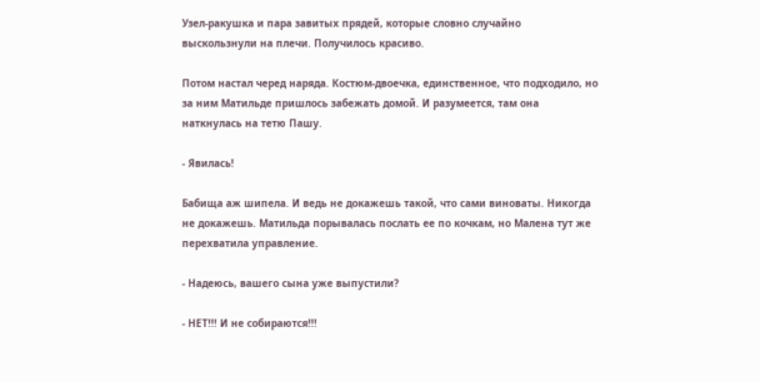Узел-ракушка и пара завитых прядей, которые словно случайно выскользнули на плечи. Получилось красиво.

Потом настал черед наряда. Костюм-двоечка, единственное, что подходило, но за ним Матильде пришлось забежать домой. И разумеется, там она наткнулась на тетю Пашу.

- Явилась!

Бабища аж шипела. И ведь не докажешь такой, что сами виноваты. Никогда не докажешь. Матильда порывалась послать ее по кочкам, но Малена тут же перехватила управление.

- Надеюсь, вашего сына уже выпустили?

- НЕТ!!! И не собираются!!!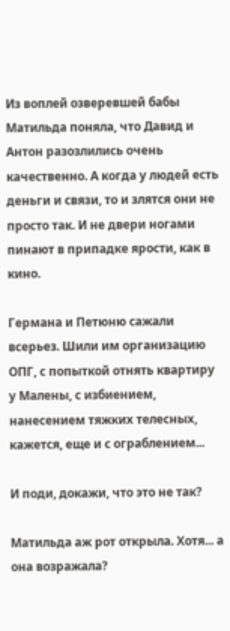Из воплей озверевшей бабы Матильда поняла, что Давид и Антон разозлились очень качественно. А когда у людей есть деньги и связи, то и злятся они не просто так. И не двери ногами пинают в припадке ярости, как в кино.

Германа и Петюню сажали всерьез. Шили им организацию ОПГ, с попыткой отнять квартиру у Малены, с избиением, нанесением тяжких телесных, кажется, еще и с ограблением...

И поди, докажи, что это не так?

Матильда аж рот открыла. Хотя... а она возражала?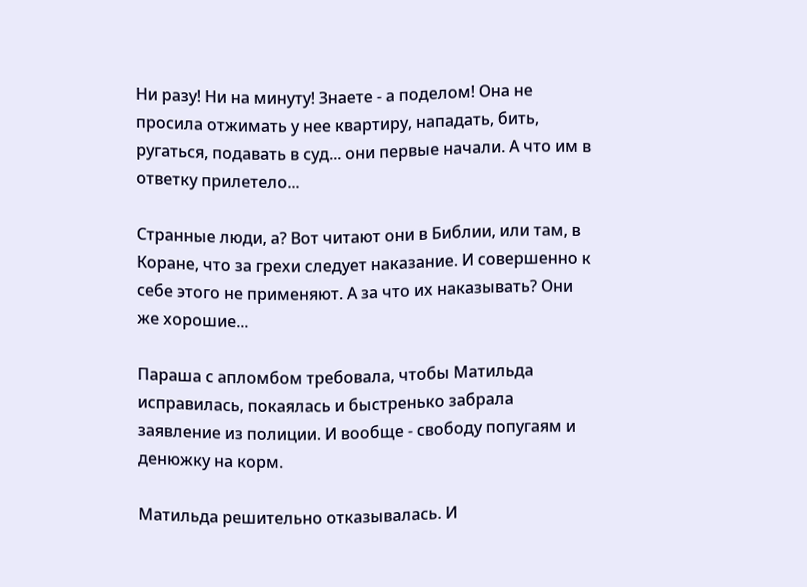Ни разу! Ни на минуту! Знаете - а поделом! Она не просила отжимать у нее квартиру, нападать, бить, ругаться, подавать в суд... они первые начали. А что им в ответку прилетело...

Странные люди, а? Вот читают они в Библии, или там, в Коране, что за грехи следует наказание. И совершенно к себе этого не применяют. А за что их наказывать? Они же хорошие...

Параша с апломбом требовала, чтобы Матильда исправилась, покаялась и быстренько забрала заявление из полиции. И вообще - свободу попугаям и денюжку на корм.

Матильда решительно отказывалась. И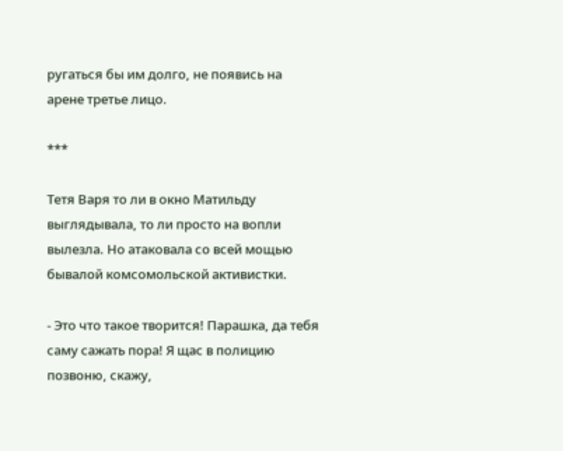ругаться бы им долго, не появись на арене третье лицо.

***

Тетя Варя то ли в окно Матильду выглядывала, то ли просто на вопли вылезла. Но атаковала со всей мощью бывалой комсомольской активистки.

- Это что такое творится! Парашка, да тебя саму сажать пора! Я щас в полицию позвоню, скажу,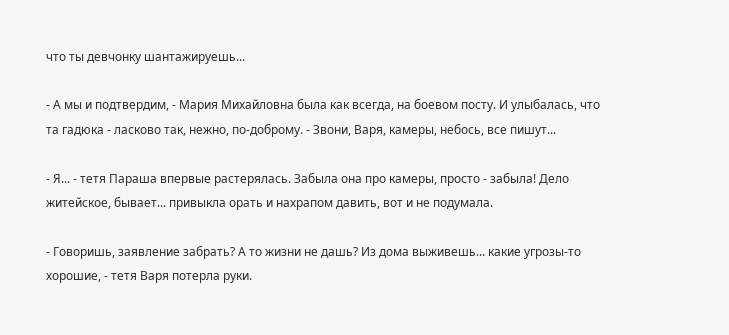что ты девчонку шантажируешь...

- А мы и подтвердим, - Мария Михайловна была как всегда, на боевом посту. И улыбалась, что та гадюка - ласково так, нежно, по-доброму. - Звони, Варя, камеры, небось, все пишут...

- Я... - тетя Параша впервые растерялась. Забыла она про камеры, просто - забыла! Дело житейское, бывает... привыкла орать и нахрапом давить, вот и не подумала.

- Говоришь, заявление забрать? А то жизни не дашь? Из дома выживешь... какие угрозы-то хорошие, - тетя Варя потерла руки.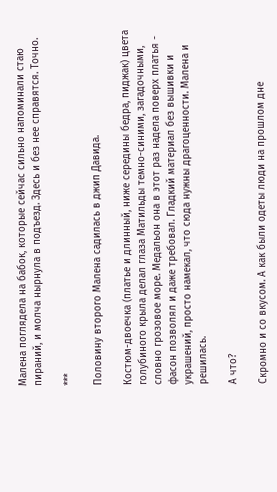Малена поглядела на бабок, которые сейчас сильно напоминали стаю пираний, и молча нырнула в подъезд. Здесь и без нее справятся. Точно.

***

Половину второго Малена садилась в джип Давида.

Костюм-двоечка (платье и длинный, ниже середины бедра, пиджак) цвета голубиного крыла делал глаза Матильды темно-синими, загадочными, словно грозовое море. Медальон она в этот раз надела поверх платья - фасон позволял и даже требовал. Гладкий материал без вышивки и украшений, просто намекал, что сюда нужны драгоценности. Малена и решилась.

А что?

Скромно и со вкусом. А как были одеты люди на прошлом дне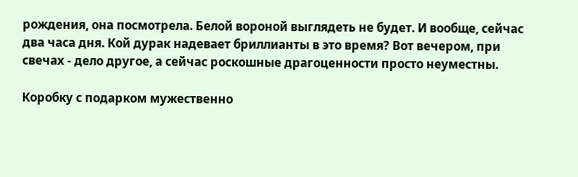рождения, она посмотрела. Белой вороной выглядеть не будет. И вообще, сейчас два часа дня. Кой дурак надевает бриллианты в это время? Вот вечером, при свечах - дело другое, а сейчас роскошные драгоценности просто неуместны.

Коробку с подарком мужественно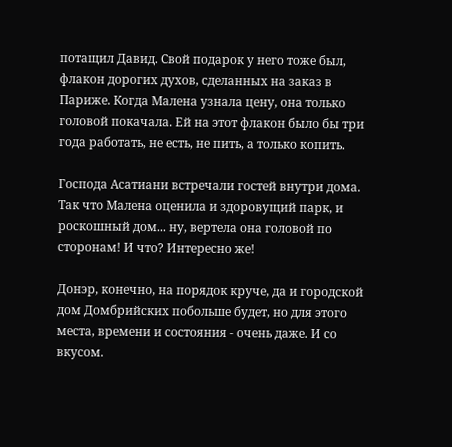потащил Давид. Свой подарок у него тоже был, флакон дорогих духов, сделанных на заказ в Париже. Когда Малена узнала цену, она только головой покачала. Ей на этот флакон было бы три года работать, не есть, не пить, а только копить.

Господа Асатиани встречали гостей внутри дома. Так что Малена оценила и здоровущий парк, и роскошный дом... ну, вертела она головой по сторонам! И что? Интересно же!

Донэр, конечно, на порядок круче, да и городской дом Домбрийских побольше будет, но для этого места, времени и состояния - очень даже. И со вкусом.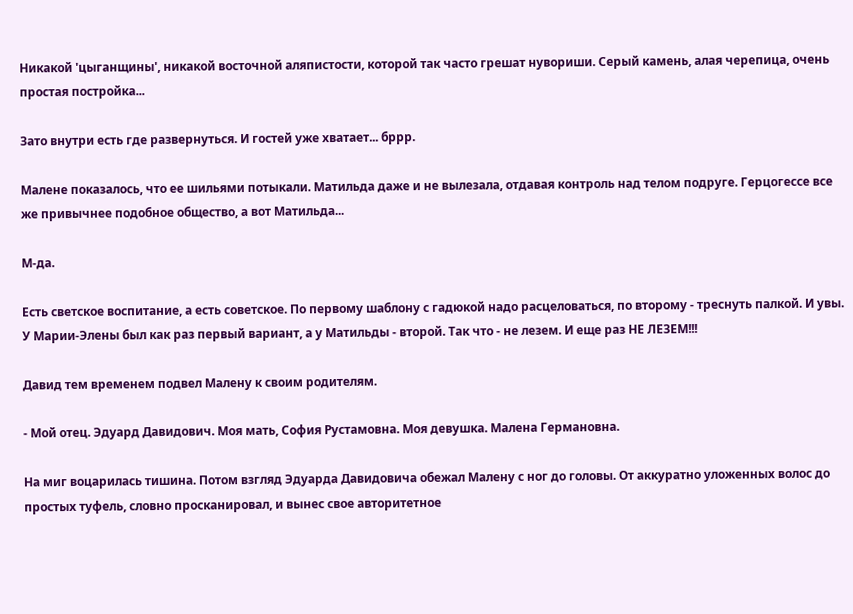Никакой 'цыганщины', никакой восточной аляпистости, которой так часто грешат нувориши. Серый камень, алая черепица, очень простая постройка...

Зато внутри есть где развернуться. И гостей уже хватает... бррр.

Малене показалось, что ее шильями потыкали. Матильда даже и не вылезала, отдавая контроль над телом подруге. Герцогессе все же привычнее подобное общество, а вот Матильда...

М-да.

Есть светское воспитание, а есть советское. По первому шаблону с гадюкой надо расцеловаться, по второму - треснуть палкой. И увы. У Марии-Элены был как раз первый вариант, а у Матильды - второй. Так что - не лезем. И еще раз НЕ ЛЕЗЕМ!!!

Давид тем временем подвел Малену к своим родителям.

- Мой отец. Эдуард Давидович. Моя мать, София Рустамовна. Моя девушка. Малена Германовна.

На миг воцарилась тишина. Потом взгляд Эдуарда Давидовича обежал Малену с ног до головы. От аккуратно уложенных волос до простых туфель, словно просканировал, и вынес свое авторитетное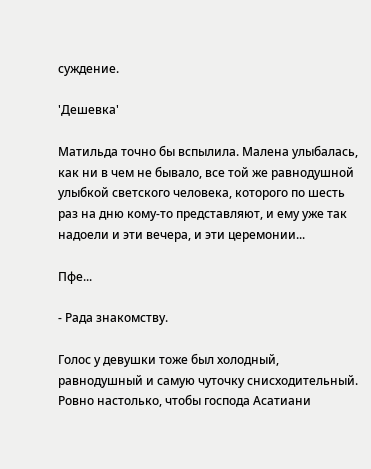суждение.

'Дешевка'

Матильда точно бы вспылила. Малена улыбалась, как ни в чем не бывало, все той же равнодушной улыбкой светского человека, которого по шесть раз на дню кому-то представляют, и ему уже так надоели и эти вечера, и эти церемонии...

Пфе...

- Рада знакомству.

Голос у девушки тоже был холодный, равнодушный и самую чуточку снисходительный. Ровно настолько, чтобы господа Асатиани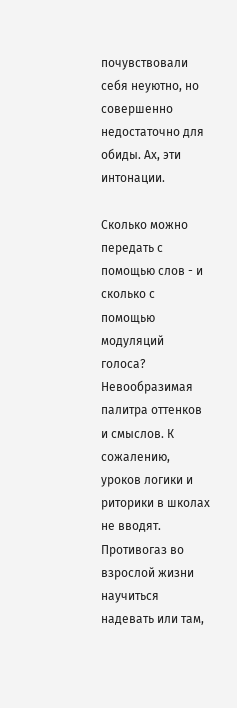почувствовали себя неуютно, но совершенно недостаточно для обиды. Ах, эти интонации.

Сколько можно передать с помощью слов - и сколько с помощью модуляций голоса? Невообразимая палитра оттенков и смыслов. К сожалению, уроков логики и риторики в школах не вводят. Противогаз во взрослой жизни научиться надевать или там,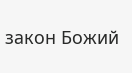закон Божий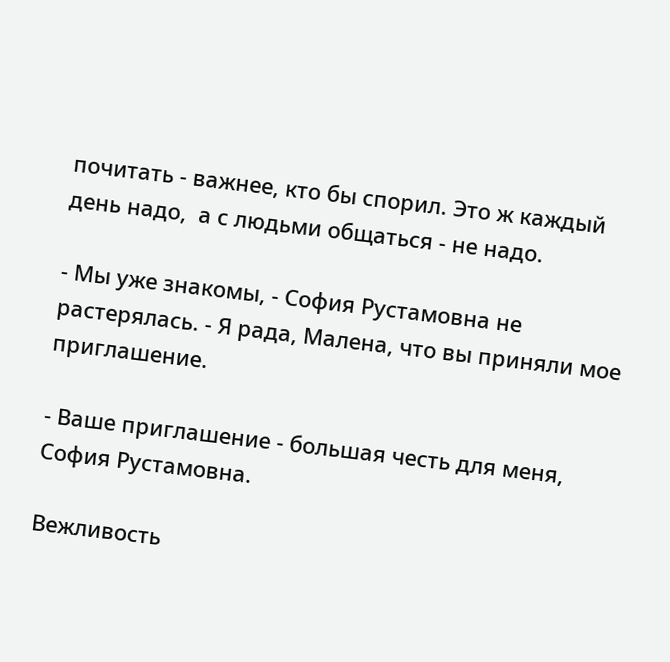почитать - важнее, кто бы спорил. Это ж каждый день надо,  а с людьми общаться - не надо.

- Мы уже знакомы, - София Рустамовна не растерялась. - Я рада, Малена, что вы приняли мое приглашение.

- Ваше приглашение - большая честь для меня, София Рустамовна.

Вежливость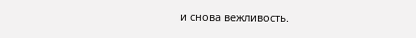и снова вежливость.